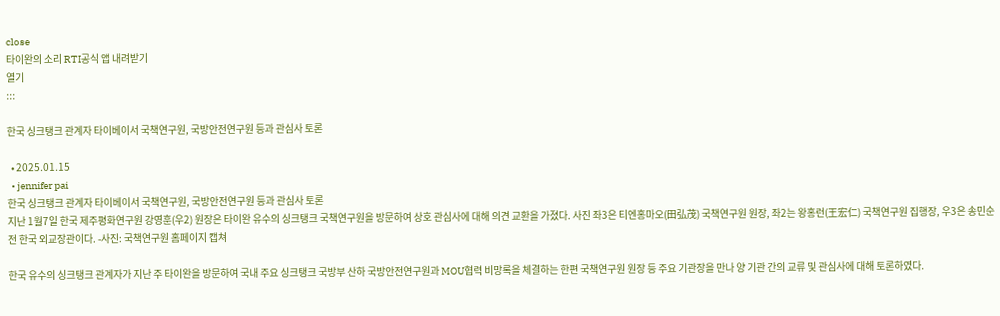close
타이완의 소리 RTI공식 앱 내려받기
열기
:::

한국 싱크탱크 관계자 타이베이서 국책연구원, 국방안전연구원 등과 관심사 토론

  • 2025.01.15
  • jennifer pai
한국 싱크탱크 관계자 타이베이서 국책연구원, 국방안전연구원 등과 관심사 토론
지난 1월7일 한국 제주평화연구원 강영훈(우2) 원장은 타이완 유수의 싱크탱크 국책연구원을 방문하여 상호 관심사에 대해 의견 교환을 가졌다. 사진 좌3은 티엔홍마오(田弘茂) 국책연구원 원장, 좌2는 왕홍런(王宏仁) 국책연구원 집행장, 우3은 송민순 전 한국 외교장관이다. -사진: 국책연구원 홈페이지 캡쳐

한국 유수의 싱크탱크 관계자가 지난 주 타이완을 방문하여 국내 주요 싱크탱크 국방부 산하 국방안전연구원과 MOU협력 비망록을 체결하는 한편 국책연구원 원장 등 주요 기관장을 만나 양 기관 간의 교류 및 관심사에 대해 토론하였다.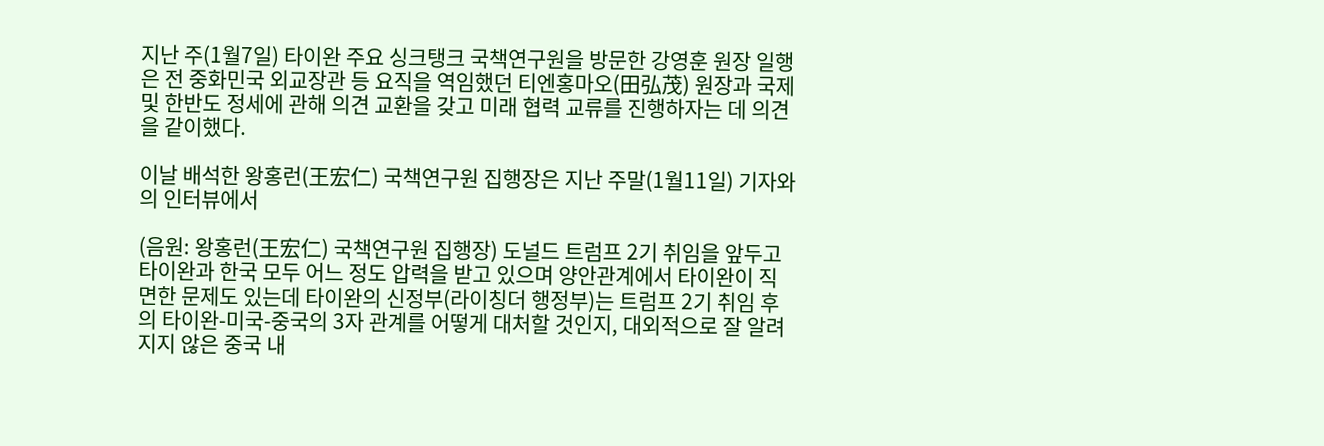지난 주(1월7일) 타이완 주요 싱크탱크 국책연구원을 방문한 강영훈 원장 일행은 전 중화민국 외교장관 등 요직을 역임했던 티엔홍마오(田弘茂) 원장과 국제 및 한반도 정세에 관해 의견 교환을 갖고 미래 협력 교류를 진행하자는 데 의견을 같이했다.

이날 배석한 왕홍런(王宏仁) 국책연구원 집행장은 지난 주말(1월11일) 기자와의 인터뷰에서

(음원: 왕홍런(王宏仁) 국책연구원 집행장) 도널드 트럼프 2기 취임을 앞두고 타이완과 한국 모두 어느 정도 압력을 받고 있으며 양안관계에서 타이완이 직면한 문제도 있는데 타이완의 신정부(라이칭더 행정부)는 트럼프 2기 취임 후의 타이완-미국-중국의 3자 관계를 어떻게 대처할 것인지, 대외적으로 잘 알려지지 않은 중국 내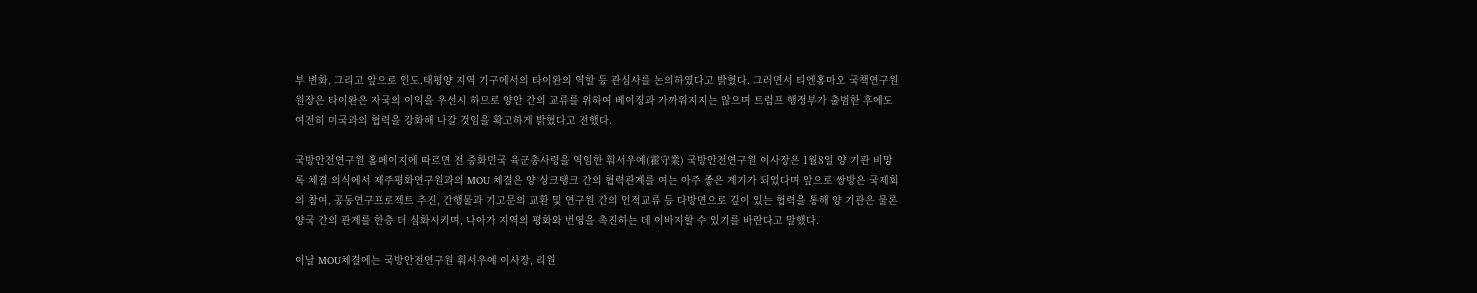부 변화, 그리고 앞으로 인도.태평양 지역 기구에서의 타이완의 역할 등 관심사를 논의하였다고 밝혔다. 그러면서 티엔홍마오 국책연구원 원장은 타이완은 자국의 이익을 우선시 하므로 양안 간의 교류를 위하여 베이징과 가까워지지는 않으며 트럼프 행정부가 출범한 후에도 여전히 미국과의 협력을 강화해 나갈 것임을 확고하게 밝혔다고 전했다.

국방안전연구원 홈페이지에 따르면 전 중화민국 육군총사령을 역임한 훠서우예(霍守業) 국방안전연구원 이사장은 1월8일 양 기관 비망록 체결 의식에서 제주평화연구원과의 MOU 체결은 양 싱크탱크 간의 협력관계를 여는 아주 좋은 계기가 되었다며 앞으로 쌍방은 국제회의 참여, 공동연구프로젝트 추진, 간행물과 기고문의 교환 및 연구원 간의 인적교류 등 다방면으로 깊이 있는 협력을 통해 양 기관은 물론 양국 간의 관계를 한층 더 심화시키며, 나아가 지역의 평화와 번영을 촉진하는 데 이바지할 수 있기를 바란다고 말했다.

이날 MOU체결에는 국방안전연구원 훠서우예 이사장, 리원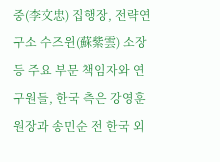중(李文忠) 집행장, 전략연구소 수즈윈(蘇紫雲) 소장 등 주요 부문 책임자와 연구원들, 한국 측은 강영훈 원장과 송민순 전 한국 외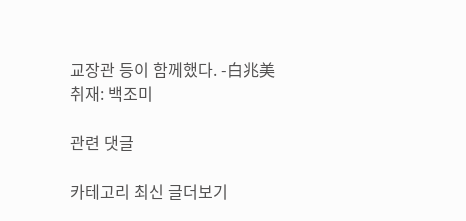교장관 등이 함께했다. -白兆美 취재: 백조미

관련 댓글

카테고리 최신 글더보기